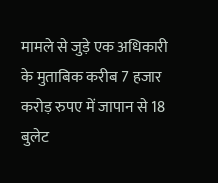मामले से जुड़े एक अधिकारी के मुताबिक करीब 7 हजार करोड़ रुपए में जापान से 18 बुलेट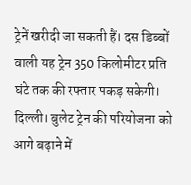ट्रेनें खरीदी जा सकती हैं। दस डिब्बों वाली यह ट्रेन 350 किलोमीटर प्रति घंटे तक की रफ्तार पकड़ सकेगी।
दिल्ली। बुलेट ट्रेन की परियोजना को आगे बढ़ाने में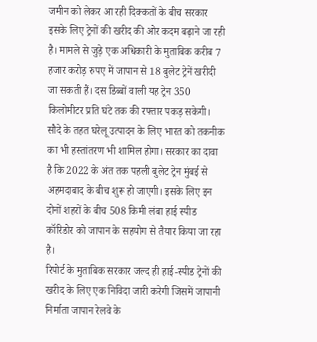जमीन को लेकर आ रही दिक्कतों के बीच सरकार इसके लिए ट्रेनों की खरीद की ओर कदम बढ़ाने जा रही है। मामले से जुड़े एक अधिकारी के मुताबिक करीब 7 हजार करोड़ रुपए में जापान से 18 बुलेट ट्रेनें खरीदी जा सकती हैं। दस डिब्बों वाली यह ट्रेन 350 किलोमीटर प्रति घंटे तक की रफ्तार पकड़ सकेगी। सौदे के तहत घरेलू उत्पादन के लिए भारत को तकनीक का भी हस्तांतरण भी शामिल होगा। सरकार का दावा है कि 2022 के अंत तक पहली बुलेट ट्रेन मुंबई से अहमदाबाद के बीच शुरू हो जाएगी। इसके लिए इन दोनों शहरों के बीच 508 किमी लंबा हाई स्पीड कॉरिडोर को जापान के सहयोग से तैयार किया जा रहा है।
रिपोर्ट के मुताबिक सरकार जल्द ही हाई-स्पीड ट्रेनों की खरीद के लिए एक निविदा जारी करेगी जिसमें जापानी निर्माता जापान रेलवे के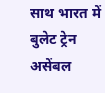साथ भारत में बुलेट ट्रेन असेंबल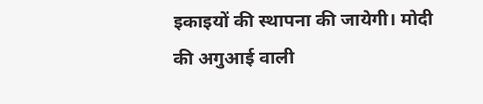इकाइयों की स्थापना की जायेगी। मोदी की अगुआई वाली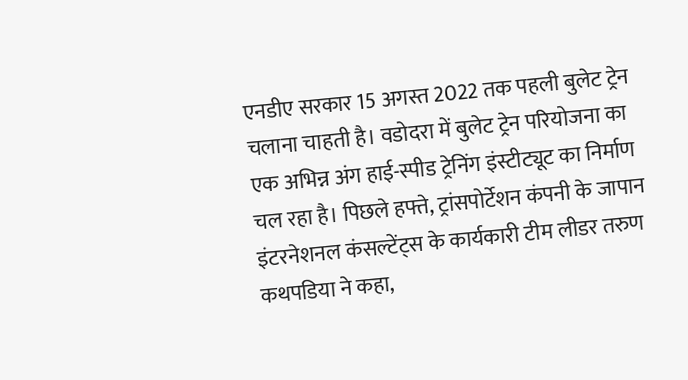एनडीए सरकार 15 अगस्त 2022 तक पहली बुलेट ट्रेन चलाना चाहती है। वडोदरा में बुलेट ट्रेन परियोजना का एक अभिन्न अंग हाई-स्पीड ट्रेनिंग इंस्टीट्यूट का निर्माण चल रहा है। पिछले हफ्ते, ट्रांसपोर्टेशन कंपनी के जापान इंटरनेशनल कंसल्टेंट्स के कार्यकारी टीम लीडर तरुण कथपडिया ने कहा,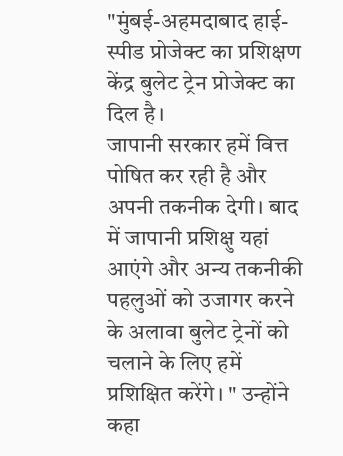"मुंबई-अहमदाबाद हाई-स्पीड प्रोजेक्ट का प्रशिक्षण केंद्र बुलेट ट्रेन प्रोजेक्ट का दिल है।
जापानी सरकार हमें वित्त पोषित कर रही है और अपनी तकनीक देगी। बाद में जापानी प्रशिक्षु यहां आएंगे और अन्य तकनीकी पहलुओं को उजागर करने के अलावा बुलेट ट्रेनों को चलाने के लिए हमें प्रशिक्षित करेंगे। " उन्होंने कहा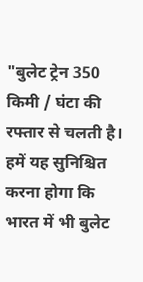"बुलेट ट्रेन 350 किमी / घंटा की रफ्तार से चलती है। हमें यह सुनिश्चित करना होगा कि भारत में भी बुलेट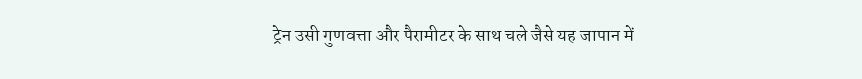ट्रेन उसी गुणवत्ता और पैरामीटर के साथ चले जैसे यह जापान में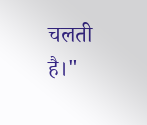चलती है।"